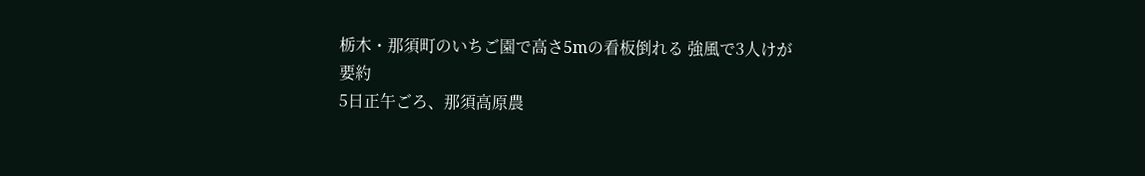栃木・那須町のいちご園で高さ5mの看板倒れる 強風で3人けが
要約
5日正午ごろ、那須高原農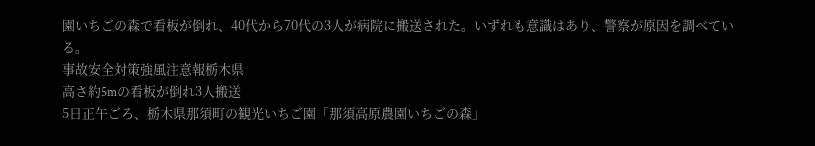園いちごの森で看板が倒れ、40代から70代の3人が病院に搬送された。いずれも意識はあり、警察が原因を調べている。
事故安全対策強風注意報栃木県
高さ約5mの看板が倒れ3人搬送
5日正午ごろ、栃木県那須町の観光いちご園「那須高原農園いちごの森」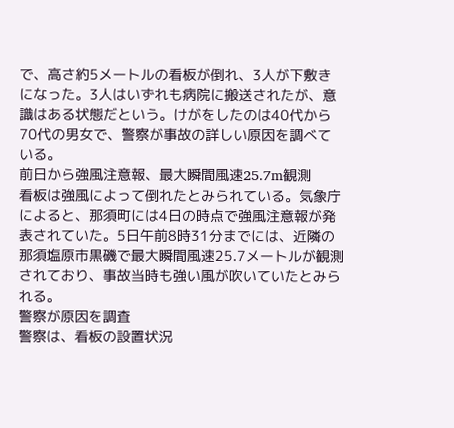で、高さ約5メートルの看板が倒れ、3人が下敷きになった。3人はいずれも病院に搬送されたが、意識はある状態だという。けがをしたのは40代から70代の男女で、警察が事故の詳しい原因を調べている。
前日から強風注意報、最大瞬間風速25.7m観測
看板は強風によって倒れたとみられている。気象庁によると、那須町には4日の時点で強風注意報が発表されていた。5日午前8時31分までには、近隣の那須塩原市黒磯で最大瞬間風速25.7メートルが観測されており、事故当時も強い風が吹いていたとみられる。
警察が原因を調査
警察は、看板の設置状況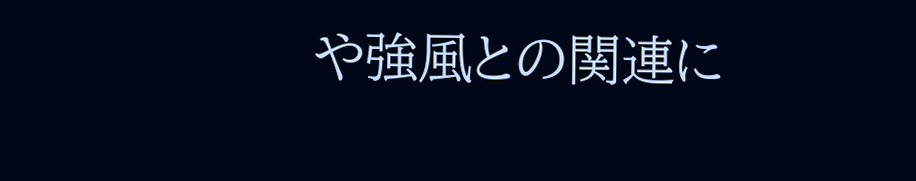や強風との関連に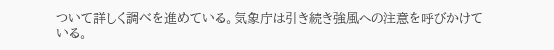ついて詳しく調べを進めている。気象庁は引き続き強風への注意を呼びかけている。